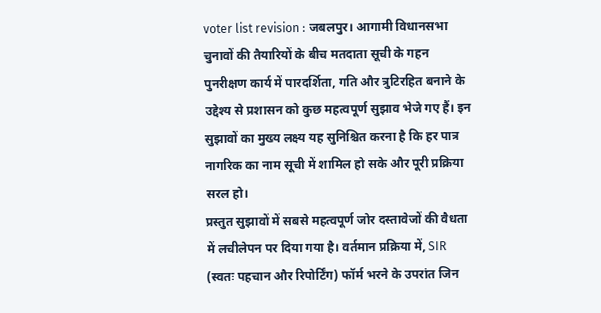voter list revision : जबलपुर। आगामी विधानसभा चुनावों की तैयारियों के बीच मतदाता सूची के गहन पुनरीक्षण कार्य में पारदर्शिता, गति और त्रुटिरहित बनाने के उद्देश्य से प्रशासन को कुछ महत्वपूर्ण सुझाव भेजे गए हैं। इन सुझावों का मुख्य लक्ष्य यह सुनिश्चित करना है कि हर पात्र नागरिक का नाम सूची में शामिल हो सके और पूरी प्रक्रिया सरल हो।
प्रस्तुत सुझावों में सबसे महत्वपूर्ण जोर दस्तावेजों की वैधता में लचीलेपन पर दिया गया है। वर्तमान प्रक्रिया में, SIR (स्वतः पहचान और रिपोर्टिंग) फॉर्म भरने के उपरांत जिन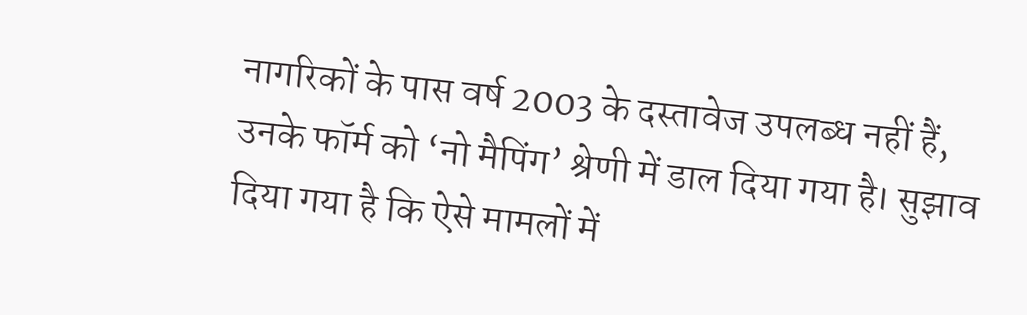नागरिकों के पास वर्ष 2003 के दस्तावेज उपलब्ध नहीं हैं, उनके फॉर्म को ‘नो मैपिंग’ श्रेणी में डाल दिया गया है। सुझाव दिया गया है कि ऐसे मामलों में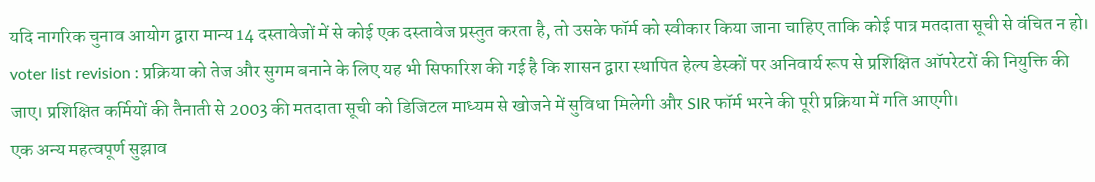यदि नागरिक चुनाव आयोग द्वारा मान्य 14 दस्तावेजों में से कोई एक दस्तावेज प्रस्तुत करता है, तो उसके फॉर्म को स्वीकार किया जाना चाहिए ताकि कोई पात्र मतदाता सूची से वंचित न हो।
voter list revision : प्रक्रिया को तेज और सुगम बनाने के लिए यह भी सिफारिश की गई है कि शासन द्वारा स्थापित हेल्प डेस्कों पर अनिवार्य रूप से प्रशिक्षित ऑपरेटरों की नियुक्ति की जाए। प्रशिक्षित कर्मियों की तैनाती से 2003 की मतदाता सूची को डिजिटल माध्यम से खोजने में सुविधा मिलेगी और SIR फॉर्म भरने की पूरी प्रक्रिया में गति आएगी।
एक अन्य महत्वपूर्ण सुझाव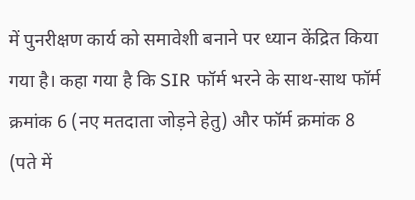में पुनरीक्षण कार्य को समावेशी बनाने पर ध्यान केंद्रित किया गया है। कहा गया है कि SIR फॉर्म भरने के साथ-साथ फॉर्म क्रमांक 6 (नए मतदाता जोड़ने हेतु) और फॉर्म क्रमांक 8 (पते में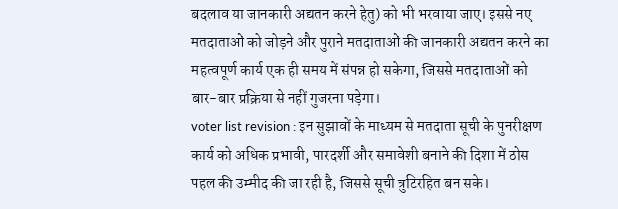बदलाव या जानकारी अद्यतन करने हेतु) को भी भरवाया जाए। इससे नए मतदाताओं को जोड़ने और पुराने मतदाताओं की जानकारी अद्यतन करने का महत्वपूर्ण कार्य एक ही समय में संपन्न हो सकेगा, जिससे मतदाताओं को बार-बार प्रक्रिया से नहीं गुजरना पड़ेगा।
voter list revision : इन सुझावों के माध्यम से मतदाता सूची के पुनरीक्षण कार्य को अधिक प्रभावी, पारदर्शी और समावेशी बनाने की दिशा में ठोस पहल की उम्मीद की जा रही है, जिससे सूची त्रुटिरहित बन सके।